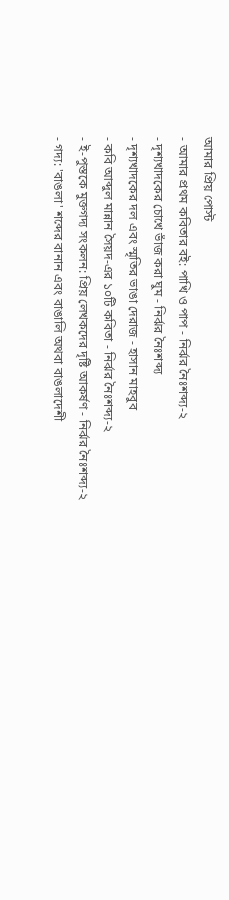আমার প্রিয় পোস্ট
- আমার প্রথম কবিতার বই: পাখি ও পাপ - নির্ঝর নৈঃশব্দ্য-২
- দৃশ্যখাদকের চোখে ভাঁজ করা ঘুম - নির্ঝর নৈঃশব্দ্য
- দৃশ্যখাদকের দল এবং স্মৃতির ভাঙা দেরাজ - হাসান মাহবুব
- কবি আব্দুল মান্নান সৈয়দ-এর ১০টি কবিতা - নির্ঝর নৈঃশব্দ্য-২
- ই-পুস্তকে মুক্তগদ্য সংকলন: প্রিয় লেখকদের দৃষ্টি আকর্ষণ - নির্ঝর নৈঃশব্দ্য-২
- গদ্য: 'বাঙলা' শব্দের বানান এবং বাঙালি অথবা বাঙলাদেশী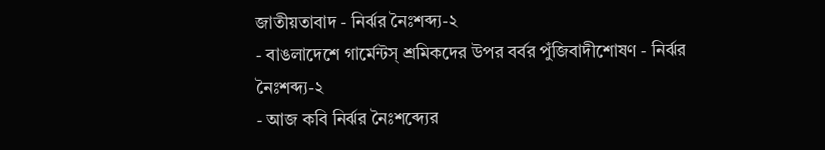জাতীয়তাবাদ - নির্ঝর নৈঃশব্দ্য-২
- বাঙলাদেশে গার্মেন্টস্ শ্রমিকদের উপর বর্বর পুঁজিবাদীশোষণ - নির্ঝর নৈঃশব্দ্য-২
- আজ কবি নির্ঝর নৈঃশব্দ্যের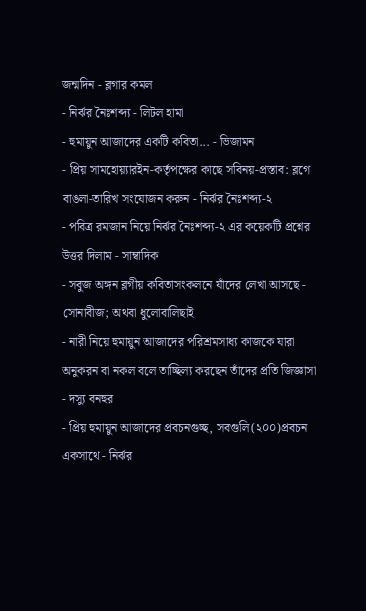জন্মদিন - ব্লগার কমল
- নির্ঝর নৈঃশব্দ্য - লিটল হামা
- হুমায়ুন আজাদের একটি কবিতা... - ভিজামন
- প্রিয় সামহোয়্যারইন-কর্তৃপক্ষের কাছে সবিনয়-প্রস্তাব: ব্লগে বাঙলা-তারিখ সংযোজন করুন - নির্ঝর নৈঃশব্দ্য-২
- পবিত্র রমজান নিয়ে নির্ঝর নৈঃশব্দ্য-২ এর কয়েকটি প্রশ্নের উত্তর দিলাম - সাম্বাদিক
- সবুজ অঙ্গন ব্লগীয় কবিতাসংকলনে যাঁদের লেখা আসছে - সোনাবীজ; অথবা ধুলোবালিছাই
- নারী নিয়ে হুমায়ুন আজাদের পরিশ্রমসাধ্য কাজকে যারা অনুকরন বা নকল বলে তাচ্ছিল্য করছেন তাঁদের প্রতি জিজ্ঞাসা - দস্যু বনহুর
- প্রিয় হুমায়ুন আজাদের প্রবচনগুচ্ছ, সবগুলি(২০০)প্রবচন একসাথে - নির্ঝর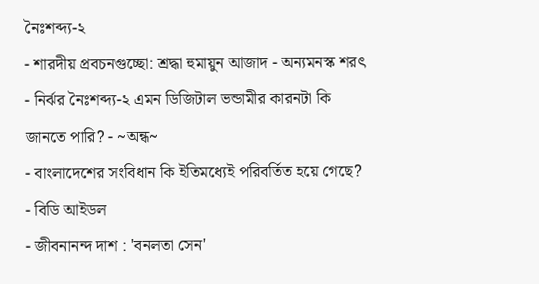নৈঃশব্দ্য-২
- শারদীয় প্রবচনগুচ্ছো: শ্রদ্ধা হুমায়ুন আজাদ - অন্যমনস্ক শরৎ
- নির্ঝর নৈঃশব্দ্য-২ এমন ডিজিটাল ভন্ডামীর কারনটা কি জানতে পারি? - ~অন্ধ~
- বাংলাদেশের সংবিধান কি ইতিমধ্যেই পরিবর্তিত হয়ে গেছে? - বিডি আইডল
- জীবনানন্দ দাশ : 'বনলতা সেন'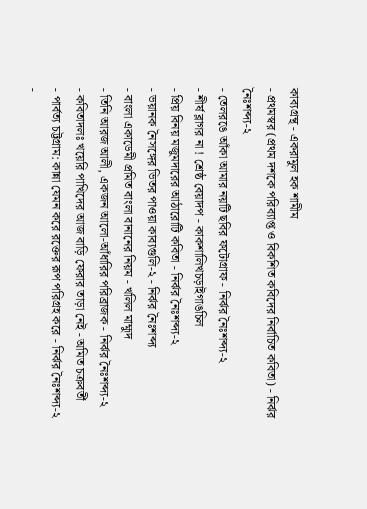কাব্যগ্রন্থ - একরামুল হক শামীম
- প্রথমস্বর (প্রথম দশকে পরিব্যাপ্ত ও বিকশিত কবিদের নির্বাচিত কবিতা) - নির্ঝর নৈঃশব্দ্য-২
- তেলরঙে আঁকা আমার নয়টি ছবির ফটোগ্রাফ - নির্ঝর নৈঃশব্দ্য-২
- শীর্ষ ব্লাগর না ! শ্রেষ্ঠ বেয়াদপ - কাকশালিখচড়াইগাঙচিল
- প্রিয় বিনয় মজুমদারের আঠারোটি কবিতা - নির্ঝর নৈঃশব্দ্য-২
- ভয়ানক নৈসঙ্গের ভিতর পাওয়া কাব্যগুলি-২ - নির্ঝর নৈঃশব্দ্য
- বাংলা একাডেমী প্রমিত বাংলা বানানের নিয়ম - খলিল মাহ্মুদ
- তিনি আরজ আলী, একজন আলো-আঁধারির পরিব্রাজক - নির্ঝর নৈঃশব্দ্য-২
- কবিতাদলঃ খয়েরি পাখিদের আজ বাড়ি ফেরার তাড়া নেই - অমিত চক্রবর্তী
- পার্বত্য চট্টগ্রাম: কান্না যেমন করে রক্তের রূপ পরিগ্রহ করে - নির্ঝর নৈঃশব্দ্য-২
-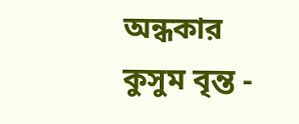অন্ধকার কুসুম বৃন্ত -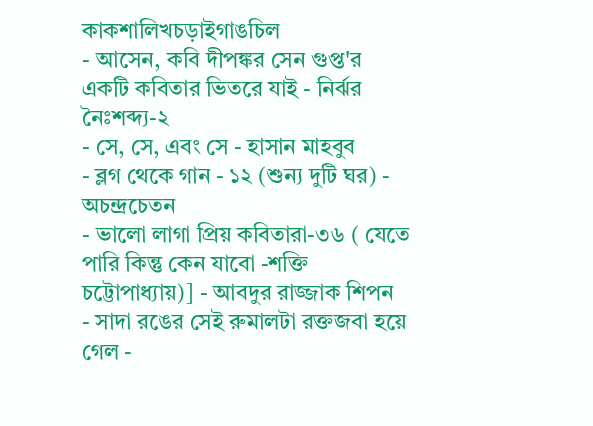কাকশালিখচড়াইগাঙচিল
- আসেন, কবি দীপঙ্কর সেন গুপ্ত'র একটি কবিতার ভিতরে যাই - নির্ঝর নৈঃশব্দ্য-২
- সে, সে, এবং সে - হাসান মাহবুব
- ব্লগ থেকে গান - ১২ (শুন্য দুটি ঘর) - অচন্দ্রচেতন
- ভালো লাগা প্রিয় কবিতারা-৩৬ ( যেতে পারি কিন্তু কেন যাবো -শক্তি চট্টোপাধ্যায়)] - আবদুর রাজ্জাক শিপন
- সাদা রঙের সেই রুমালটা রক্তজবা হয়ে গেল -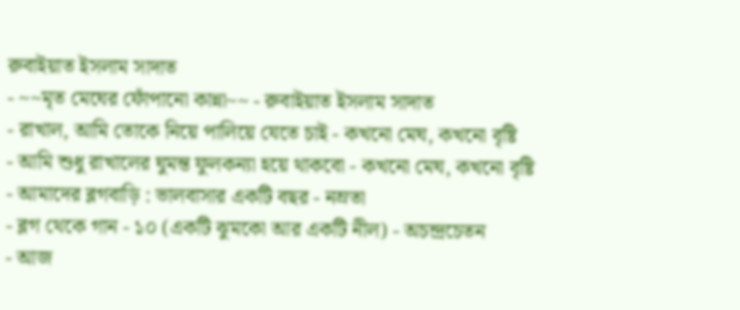রুবাইয়াত ইসলাম সাদাত
- ~~মৃত মেঘের ফোঁপানো কান্না~~ - রুবাইয়াত ইসলাম সাদাত
- রাখাল, আমি তোকে নিয়ে পালিয়ে যেতে চাই - কখনো মেঘ, কখনো বৃষ্টি
- আমি শুধু রাখালের ঘুমন্ত ফুলকন্যা হয়ে থাকবো - কখনো মেঘ, কখনো বৃষ্টি
- আমাদের ব্লগবাড়ি : ভালবাসার একটি বছর - নম্রতা
- ব্লগ থেকে গান - ১০ (একটি ঝুমকো আর একটি নীল) - অচন্দ্রচেতন
- আজ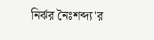নির্ঝর নৈঃশব্দ্য'র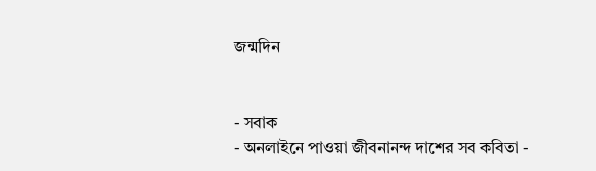জন্মদিন


- সবাক
- অনলাইনে পাওয়া জীবনানন্দ দাশের সব কবিতা -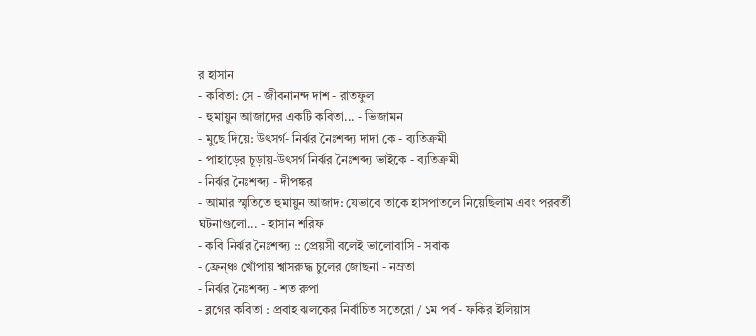র হাসান
- কবিতা: সে - জীবনানন্দ দাশ - রাতফুল
- হুমায়ুন আজাদের একটি কবিতা... - ভিজামন
- মুছে দিয়ে: উৎসর্গ- নির্ঝর নৈঃশব্দ্য দাদা কে - ব্যতিক্রমী
- পাহাড়ের চূড়ায়-উৎসর্গ নির্ঝর নৈঃশব্দ্য ভাইকে - ব্যতিক্রমী
- নির্ঝর নৈঃশব্দ্য - দীপঙ্কর
- আমার স্মৃতিতে হুমায়ুন আজাদ: যেভাবে তাকে হাসপাতলে নিয়েছিলাম এবং পরবর্তী ঘটনাগুলো... - হাসান শরিফ
- কবি নির্ঝর নৈঃশব্দ্য :: প্রেয়সী বলেই ভালোবাসি - সবাক
- ফ্রেন্ঞ্চ খোঁপায় শ্বাসরুদ্ধ চুলের জোছনা - নম্রতা
- নির্ঝর নৈঃশব্দ্য - শত রুপা
- ব্লগের কবিতা : প্রবাহ ঝলকের নির্বাচিত সতেরো / ১ম পর্ব - ফকির ইলিয়াস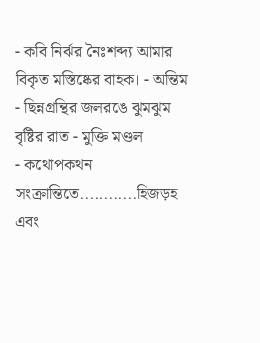- কবি নির্ঝর নৈঃশব্দ্য আমার বিকৃত মস্তিষ্কের বাহক। - অন্তিম
- ছিন্নগ্রন্থির জলরঙে ঝুমঝুম বৃষ্টির রাত - মুক্তি মণ্ডল
- কথোপকথন সংক্রান্তিতে............হিজড়হ এবং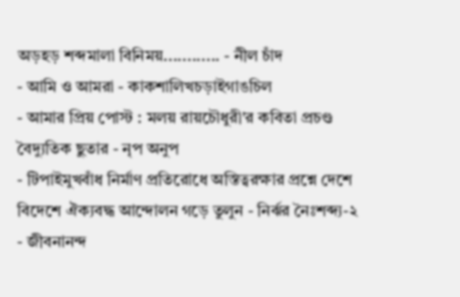অড়হড় শব্দমালা বিনিময়............ - নীল চাঁদ
- আমি ও আমরা - কাকশালিখচড়াইগাঙচিল
- আমার প্রিয় পোস্ট : মলয় রায়চৌধুরী'র কবিতা প্রচণ্ড বৈদ্যুতিক ছুতার - নৃপ অনুপ
- টিপাইমুখবাঁধ নির্মাণ প্রতিরোধে অস্তিত্বরক্ষার প্রশ্নে দেশে বিদেশে ঐক্যবদ্ধ আন্দোলন গড়ে তুলুন - নির্ঝর নৈঃশব্দ্য-২
- জীবনানন্দ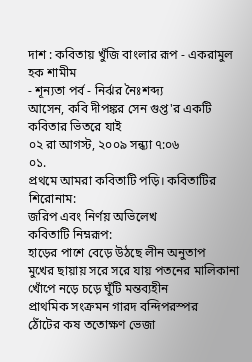দাশ : কবিতায় খুঁজি বাংলার রূপ - একরামুল হক শামীম
- শূন্যতা পর্ব - নির্ঝর নৈঃশব্দ্য
আসেন, কবি দীপঙ্কর সেন গুপ্ত'র একটি কবিতার ভিতরে যাই
০২ রা আগস্ট, ২০০৯ সন্ধ্যা ৭:০৬
০১.
প্রথমে আমরা কবিতাটি পড়ি। কবিতাটির শিরোনাম:
জরিপ এবং নির্ণয় অভিলেখ
কবিতাটি নিম্নরূপ:
হাড়ের পাশে বেড়ে উঠছে লীন অনুতাপ
মুখের ছায়ায় সরে সরে যায় পতনের মালিকানা
খোঁপে নড়ে চড়ে ঘুঁটি মন্তব্যহীন
প্রাথমিক সংক্রমন গারদ বন্দিপরস্পর
ঠোঁটের কষ ততোক্ষণ ভেজা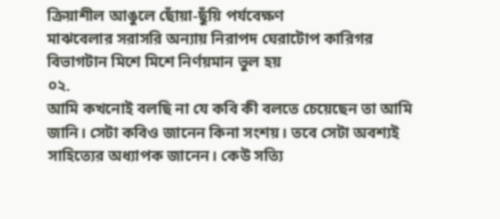ক্রিয়াশীল আঙুলে ছোঁয়া-ছুঁয়ি পর্যবেক্ষণ
মাঝবেলার সরাসরি অন্যায় নিরাপদ ঘেরাটোপ কারিগর
বিভাগটান মিশে মিশে নির্ণয়মান ভুল হয়
০২.
আমি কখনোই বলছি না যে কবি কী বলতে চেয়েছেন তা আমি জানি। সেটা কবিও জানেন কিনা সংশয়। তবে সেটা অবশ্যই সাহিত্যের অধ্যাপক জানেন। কেউ সত্যি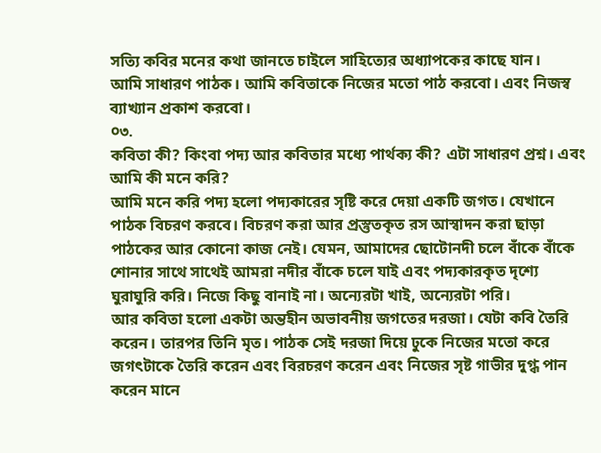সত্যি কবির মনের কথা জানতে চাইলে সাহিত্যের অধ্যাপকের কাছে যান।
আমি সাধারণ পাঠক। আমি কবিতাকে নিজের মতো পাঠ করবো। এবং নিজস্ব ব্যাখ্যান প্রকাশ করবো।
০৩.
কবিতা কী? কিংবা পদ্য আর কবিতার মধ্যে পার্থক্য কী? এটা সাধারণ প্রশ্ন। এবং আমি কী মনে করি?
আমি মনে করি পদ্য হলো পদ্যকারের সৃষ্টি করে দেয়া একটি জগত। যেখানে পাঠক বিচরণ করবে। বিচরণ করা আর প্রস্তুতকৃত রস আস্বাদন করা ছাড়া পাঠকের আর কোনো কাজ নেই। যেমন, আমাদের ছোটোনদী চলে বাঁকে বাঁকে শোনার সাথে সাথেই আমরা নদীর বাঁকে চলে যাই এবং পদ্যকারকৃত দৃশ্যে ঘুরাঘুরি করি। নিজে কিছু বানাই না। অন্যেরটা খাই, অন্যেরটা পরি।
আর কবিতা হলো একটা অন্তহীন অভাবনীয় জগতের দরজা। যেটা কবি তৈরি করেন। তারপর তিনি মৃত। পাঠক সেই দরজা দিয়ে ঢুকে নিজের মতো করে জগৎটাকে তৈরি করেন এবং বিরচরণ করেন এবং নিজের সৃষ্ট গাভীর দুগ্ধ পান করেন মানে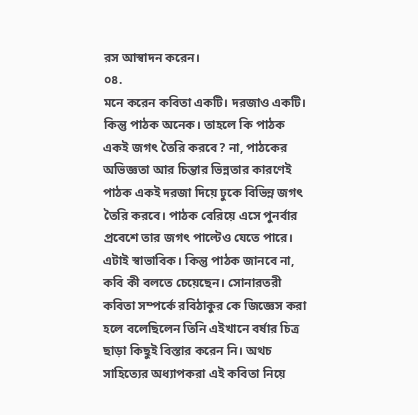রস আস্বাদন করেন।
০৪.
মনে করেন কবিতা একটি। দরজাও একটি। কিন্তু পাঠক অনেক। তাহলে কি পাঠক একই জগৎ তৈরি করবে? না, পাঠকের অভিজ্ঞতা আর চিন্তার ভিন্নতার কারণেই পাঠক একই দরজা দিয়ে ঢুকে বিভিন্ন জগৎ তৈরি করবে। পাঠক বেরিয়ে এসে পুনর্বার প্রবেশে তার জগৎ পাল্টেও যেতে পারে। এটাই স্বাভাবিক। কিন্তু পাঠক জানবে না, কবি কী বলতে চেয়েছেন। সোনারতরী কবিতা সম্পর্কে রবিঠাকুর কে জিজ্ঞেস করা হলে বলেছিলেন তিনি এইখানে বর্ষার চিত্র ছাড়া কিছুই বিস্তার করেন নি। অথচ সাহিত্যের অধ্যাপকরা এই কবিতা নিয়ে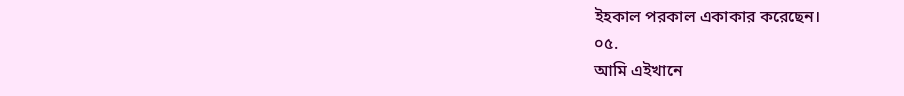ইহকাল পরকাল একাকার করেছেন।
০৫.
আমি এইখানে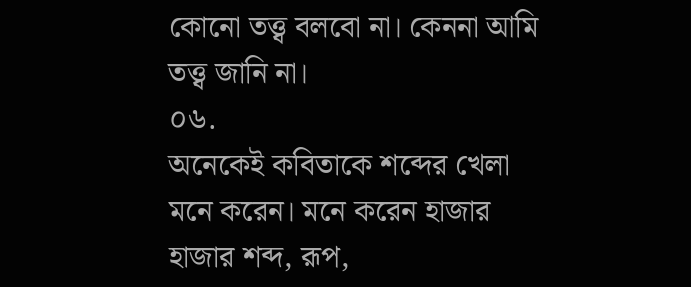কোনো তত্ত্ব বলবো না। কেননা আমি তত্ত্ব জানি না।
০৬.
অনেকেই কবিতাকে শব্দের খেলা মনে করেন। মনে করেন হাজার হাজার শব্দ, রূপ,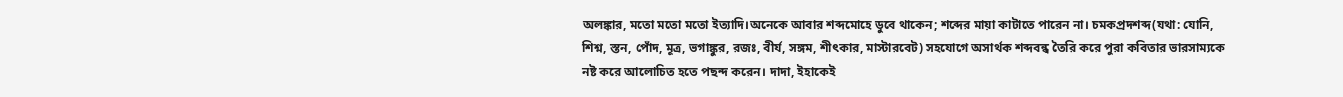অলঙ্কার, মতো মতো মতো ইত্যাদি।অনেকে আবার শব্দমোহে ডুবে থাকেন; শব্দের মায়া কাটাতে পারেন না। চমকপ্রদশব্দ(যথা: যোনি, শিশ্ন, স্তন, পোঁদ, মূত্র, ভগাঙ্কুর, রজঃ, বীর্য, সঙ্গম, শীৎকার, মাস্টারবেট) সহযোগে অসার্থক শব্দবন্ধ তৈরি করে পুরা কবিতার ভারসাম্যকে নষ্ট করে আলোচিত হতে পছন্দ করেন। দাদা, ইহাকেই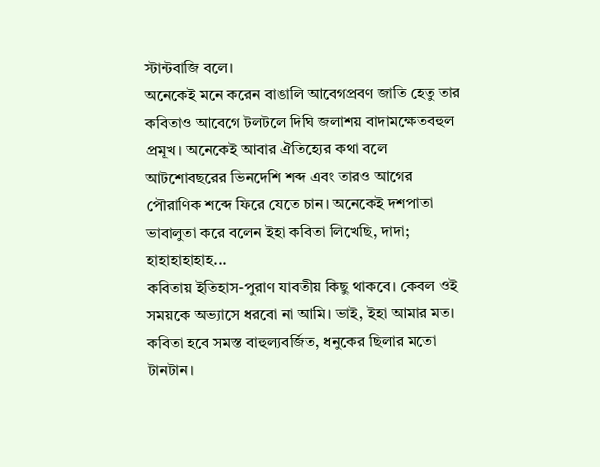স্টান্টবাজি বলে।
অনেকেই মনে করেন বাঙালি আবেগপ্রবণ জাতি হেতু তার কবিতাও আবেগে টলটলে দিঘি জলাশয় বাদামক্ষেতবহুল প্রমূখ। অনেকেই আবার ঐতিহ্যের কথা বলে আটশোবছরের ভিনদেশি শব্দ এবং তারও আগের পৌরাণিক শব্দে ফিরে যেতে চান। অনেকেই দশপাতা ভাবালুতা করে বলেন ইহা কবিতা লিখেছি, দাদা; হাহাহাহাহাহ...
কবিতায় ইতিহাস-পুরাণ যাবতীয় কিছু থাকবে। কেবল ওই সময়কে অভ্যাসে ধরবো না আমি। ভাই, ইহা আমার মত।
কবিতা হবে সমস্ত বাহুল্যবর্জিত, ধনুকের ছিলার মতো টানটান।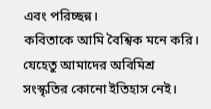এবং পরিচ্ছন্ন।
কবিতাকে আমি বৈশ্বিক মনে করি। যেহেতু আমাদের অবিমিশ্র সংস্কৃতির কোনো ইতিহাস নেই।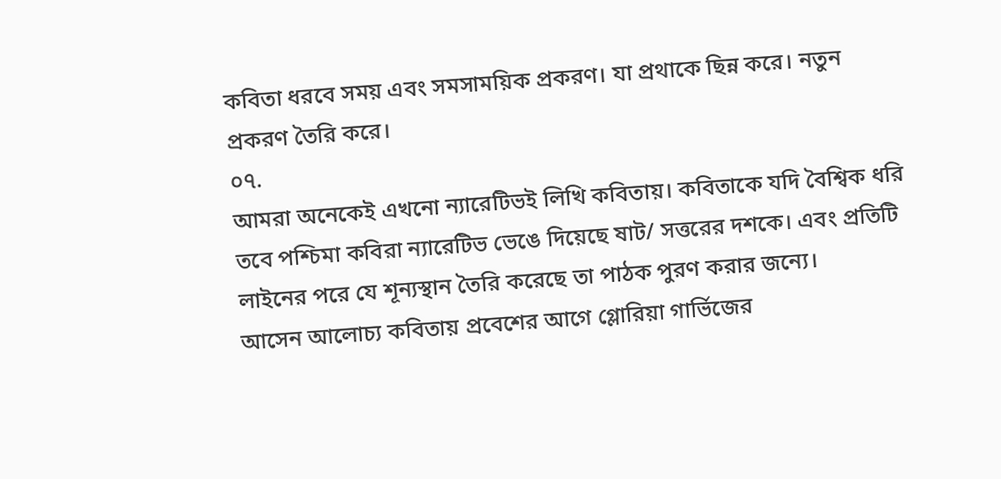কবিতা ধরবে সময় এবং সমসাময়িক প্রকরণ। যা প্রথাকে ছিন্ন করে। নতুন প্রকরণ তৈরি করে।
০৭.
আমরা অনেকেই এখনো ন্যারেটিভই লিখি কবিতায়। কবিতাকে যদি বৈশ্বিক ধরি তবে পশ্চিমা কবিরা ন্যারেটিভ ভেঙে দিয়েছে ষাট/ সত্তরের দশকে। এবং প্রতিটি লাইনের পরে যে শূন্যস্থান তৈরি করেছে তা পাঠক পুরণ করার জন্যে।
আসেন আলোচ্য কবিতায় প্রবেশের আগে গ্লোরিয়া গার্ভিজের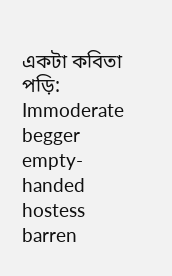একটা কবিতা পড়ি:
Immoderate begger
empty-handed hostess
barren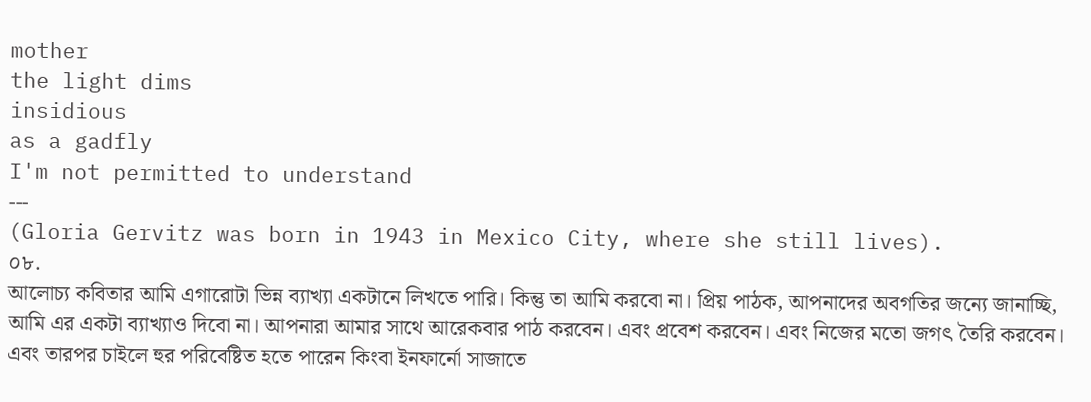mother
the light dims
insidious
as a gadfly
I'm not permitted to understand
---
(Gloria Gervitz was born in 1943 in Mexico City, where she still lives).
০৮.
আলোচ্য কবিতার আমি এগারোটা ভিন্ন ব্যাখ্যা একটানে লিখতে পারি। কিন্তু তা আমি করবো না। প্রিয় পাঠক, আপনাদের অবগতির জন্যে জানাচ্ছি, আমি এর একটা ব্যাখ্যাও দিবো না। আপনারা আমার সাথে আরেকবার পাঠ করবেন। এবং প্রবেশ করবেন। এবং নিজের মতো জগৎ তৈরি করবেন। এবং তারপর চাইলে হুর পরিবেষ্টিত হতে পারেন কিংবা ইনফার্নো সাজাতে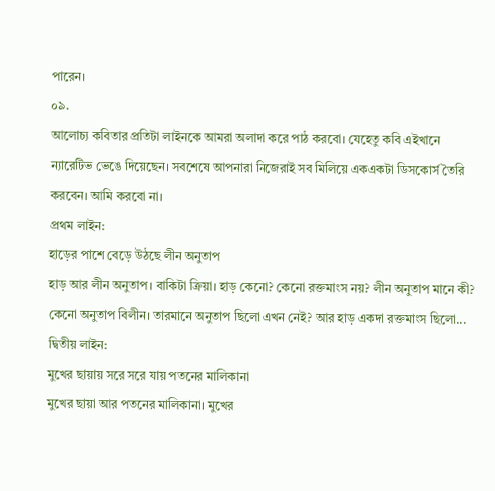পারেন।
০৯.
আলোচ্য কবিতার প্রতিটা লাইনকে আমরা অলাদা করে পাঠ করবো। যেহেতু কবি এইখানে ন্যারেটিভ ভেঙে দিয়েছেন। সবশেষে আপনারা নিজেরাই সব মিলিয়ে একএকটা ডিসকোর্স তৈরি করবেন। আমি করবো না।
প্রথম লাইন:
হাড়ের পাশে বেড়ে উঠছে লীন অনুতাপ
হাড় আর লীন অনুতাপ। বাকিটা ক্রিয়া। হাড় কেনো? কেনো রক্তমাংস নয়? লীন অনুতাপ মানে কী? কেনো অনুতাপ বিলীন। তারমানে অনুতাপ ছিলো এখন নেই? আর হাড় একদা রক্তমাংস ছিলো...
দ্বিতীয় লাইন:
মুখের ছায়ায় সরে সরে যায় পতনের মালিকানা
মুখের ছায়া আর পতনের মালিকানা। মুখের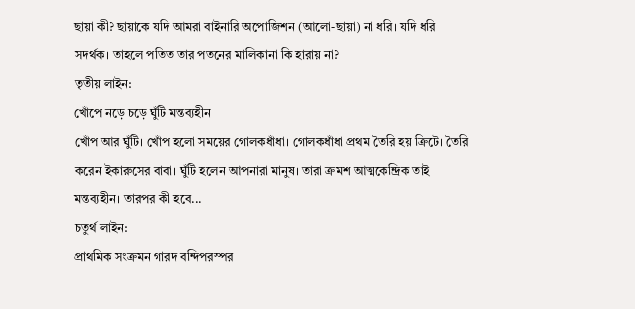ছায়া কী? ছায়াকে যদি আমরা বাইনারি অপোজিশন (আলো-ছায়া) না ধরি। যদি ধরি সদর্থক। তাহলে পতিত তার পতনের মালিকানা কি হারায় না?
তৃতীয় লাইন:
খোঁপে নড়ে চড়ে ঘুঁটি মন্তব্যহীন
খোঁপ আর ঘুঁটি। খোঁপ হলো সময়ের গোলকধাঁধা। গোলকধাঁধা প্রথম তৈরি হয় ক্রিটে। তৈরি করেন ইকারুসের বাবা। ঘুঁটি হলেন আপনারা মানুষ। তারা ক্রমশ আত্মকেন্দ্রিক তাই মন্তব্যহীন। তারপর কী হবে...
চতুর্থ লাইন:
প্রাথমিক সংক্রমন গারদ বন্দিপরস্পর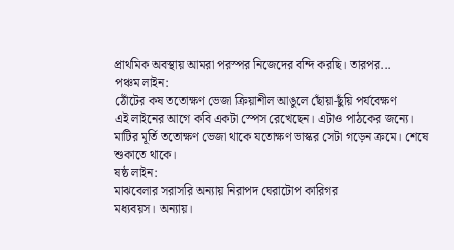প্রাথমিক অবস্থায় আমরা পরস্পর নিজেদের বন্দি করছি। তারপর...
পঞ্চম লাইন:
ঠোঁটের কষ ততোক্ষণ ভেজা ক্রিয়াশীল আঙুলে ছোঁয়া-ছুঁয়ি পর্যবেক্ষণ
এই লাইনের আগে কবি একটা স্পেস রেখেছেন। এটাও পাঠকের জন্যে।
মাটির মূর্তি ততোক্ষণ ভেজা থাকে যতোক্ষণ ভাস্কর সেটা গড়েন ক্রমে। শেষে শুকাতে থাকে।
ষষ্ঠ লাইন:
মাঝবেলার সরাসরি অন্যায় নিরাপদ ঘেরাটোপ কারিগর
মধ্যবয়স। অন্যায়।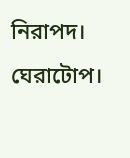নিরাপদ। ঘেরাটোপ।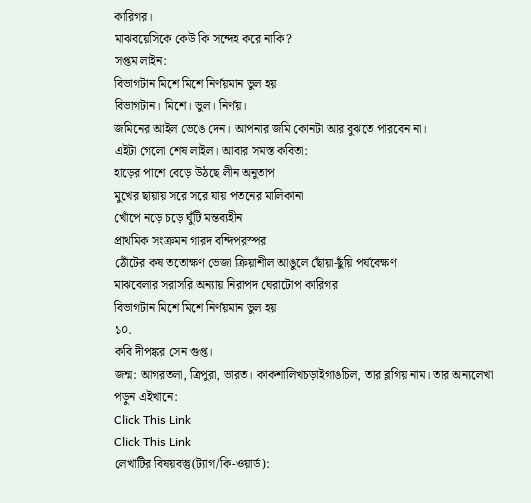কারিগর।
মাঝবয়েসিকে কেউ কি সন্দেহ করে নাকি?
সপ্তম লাইন:
বিভাগটান মিশে মিশে নির্ণয়মান ভুল হয়
বিভাগটান। মিশে। ভুল। নির্ণয়।
জমিনের আইল ভেঙে দেন। আপনার জমি কোনটা আর বুঝতে পারবেন না।
এইটা গেলো শেষ লাইল। আবার সমস্ত কবিতা:
হাড়ের পাশে বেড়ে উঠছে লীন অনুতাপ
মুখের ছায়ায় সরে সরে যায় পতনের মালিকানা
খোঁপে নড়ে চড়ে ঘুঁটি মন্তব্যহীন
প্রাথমিক সংক্রমন গারদ বন্দিপরস্পর
ঠোঁটের কষ ততোক্ষণ ভেজা ক্রিয়াশীল আঙুলে ছোঁয়া-ছুঁয়ি পর্যবেক্ষণ
মাঝবেলার সরাসরি অন্যায় নিরাপদ ঘেরাটোপ কারিগর
বিভাগটান মিশে মিশে নির্ণয়মান ভুল হয়
১০.
কবি দীপঙ্কর সেন গুপ্ত।
জন্ম: আগরতলা, ত্রিপুরা, ভারত। কাকশালিখচড়াইগাঙচিল, তার ব্লগিয় নাম। তার অন্যলেখা পড়ুন এইখানে:
Click This Link
Click This Link
লেখাটির বিষয়বস্তু(ট্যাগ/কি-ওয়ার্ড):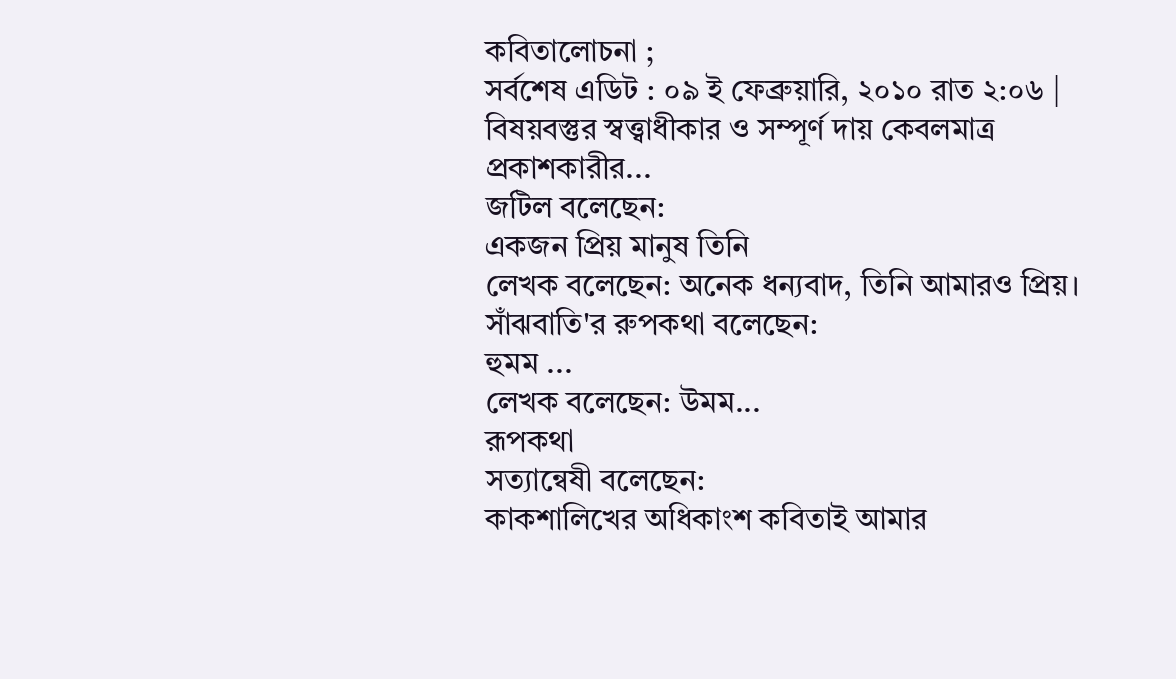কবিতালোচনা ;
সর্বশেষ এডিট : ০৯ ই ফেব্রুয়ারি, ২০১০ রাত ২:০৬ | বিষয়বস্তুর স্বত্ত্বাধীকার ও সম্পূর্ণ দায় কেবলমাত্র প্রকাশকারীর...
জটিল বলেছেন:
একজন প্রিয় মানুষ তিনি
লেখক বলেছেন: অনেক ধন্যবাদ, তিনি আমারও প্রিয়।
সাঁঝবাতি'র রুপকথা বলেছেন:
হুমম ...
লেখক বলেছেন: উমম...
রূপকথা
সত্যান্বেষী বলেছেন:
কাকশালিখের অধিকাংশ কবিতাই আমার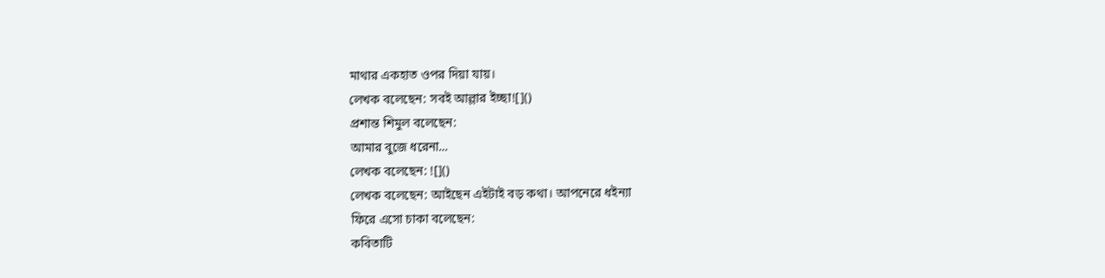মাথার একহাত ওপর দিয়া যায়।
লেখক বলেছেন: সবই আল্লার ইচ্ছা![]()
প্রশান্ত শিমুল বলেছেন:
আমার বুজে ধরেনা...
লেখক বলেছেন: ![]()
লেখক বলেছেন: আইছেন এইটাই বড় কথা। আপনেরে ধইন্যা
ফিরে এসো চাকা বলেছেন:
কবিতাটি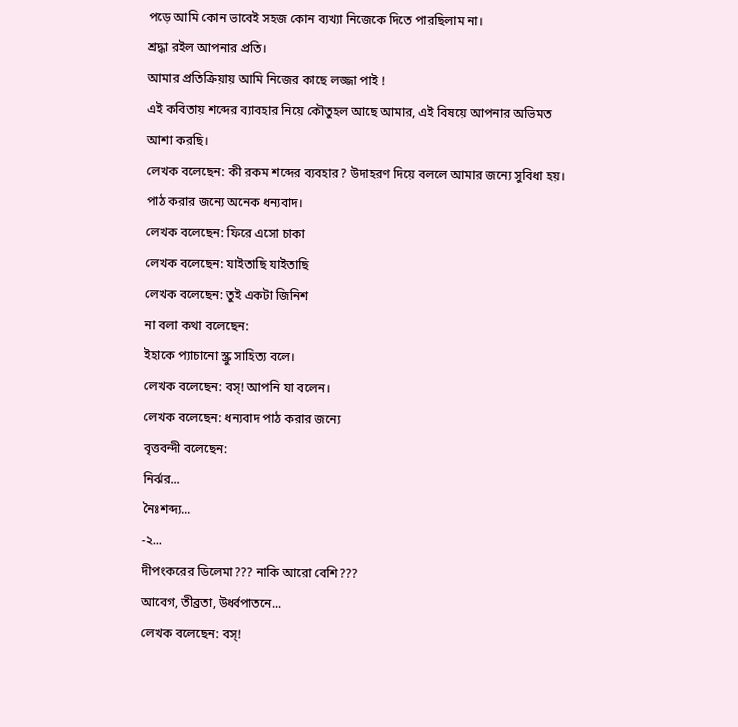পড়ে আমি কোন ভাবেই সহজ কোন ব্যখ্যা নিজেকে দিতে পারছিলাম না।
শ্রদ্ধা রইল আপনার প্রতি।
আমার প্রতিক্রিয়ায় আমি নিজের কাছে লজ্জা পাই !
এই কবিতায় শব্দের ব্যাবহার নিয়ে কৌতুহল আছে আমার, এই বিষয়ে আপনার অভিমত আশা করছি।
লেখক বলেছেন: কী রকম শব্দের ব্যবহার? উদাহরণ দিয়ে বললে আমার জন্যে সুবিধা হয়।
পাঠ করার জন্যে অনেক ধন্যবাদ।
লেখক বলেছেন: ফিরে এসো চাকা
লেখক বলেছেন: যাইতাছি যাইতাছি
লেখক বলেছেন: তুই একটা জিনিশ
না বলা কথা বলেছেন:
ইহাকে প্যাচানো স্ক্রু সাহিত্য বলে।
লেখক বলেছেন: বস্! আপনি যা বলেন।
লেখক বলেছেন: ধন্যবাদ পাঠ করার জন্যে
বৃত্তবন্দী বলেছেন:
নির্ঝর...
নৈঃশব্দ্য...
-২...
দীপংকরের ডিলেমা??? নাকি আরো বেশি???
আবেগ, তীব্রতা, উর্ধ্বপাতনে...
লেখক বলেছেন: বস্!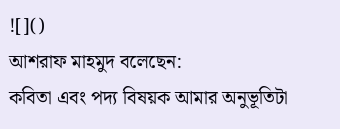![]()
আশরাফ মাহমুদ বলেছেন:
কবিতা এবং পদ্য বিষয়ক আমার অনুভূতিটা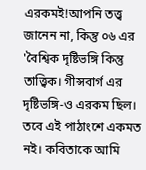এরকমই!আপনি তত্ত্ব জানেন না, কিন্তু ০৬ এর 'বৈশ্বিক দৃষ্টিভঙ্গি কিন্তু তাত্ত্বিক। গীন্সবার্গ এর দৃষ্টিভঙ্গি-ও এরকম ছিল। তবে এই পাঠাংশে একমত নই। কবিতাকে আমি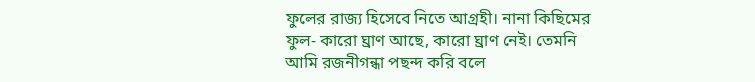ফুলের রাজ্য হিসেবে নিতে আগ্রহী। নানা কিছিমের ফুল- কারো ঘ্রাণ আছে, কারো ঘ্রাণ নেই। তেমনি আমি রজনীগন্ধা পছন্দ করি বলে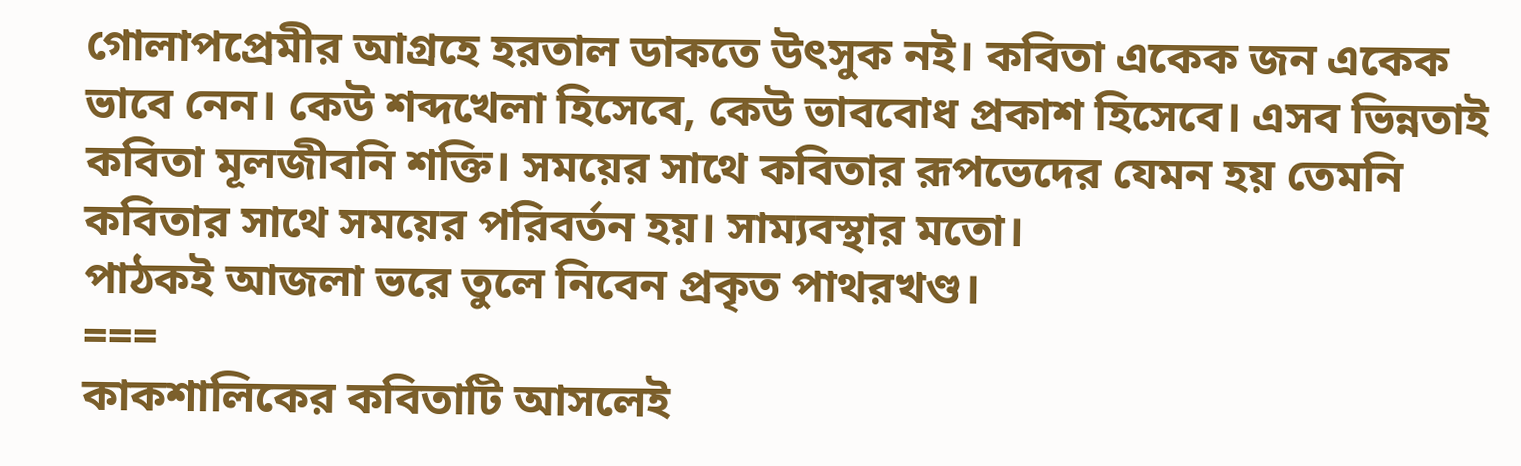গোলাপপ্রেমীর আগ্রহে হরতাল ডাকতে উৎসুক নই। কবিতা একেক জন একেক ভাবে নেন। কেউ শব্দখেলা হিসেবে, কেউ ভাববোধ প্রকাশ হিসেবে। এসব ভিন্নতাই কবিতা মূলজীবনি শক্তি। সময়ের সাথে কবিতার রূপভেদের যেমন হয় তেমনি কবিতার সাথে সময়ের পরিবর্তন হয়। সাম্যবস্থার মতো।
পাঠকই আজলা ভরে তুলে নিবেন প্রকৃত পাথরখণ্ড।
===
কাকশালিকের কবিতাটি আসলেই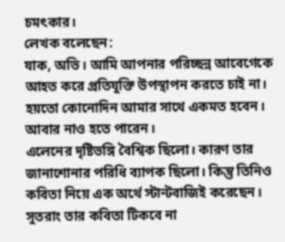চমৎকার।
লেখক বলেছেন:
যাক, অভি। আমি আপনার পরিচ্ছন্ন আবেগেকে আহত করে প্রতিযুক্তি উপস্থাপন করতে চাই না। হয়তো কোনোদিন আমার সাথে একমত হবেন। আবার নাও হতে পারেন।
এলেনের দৃষ্টিভঙ্গি বৈশ্বিক ছিলো। কারণ তার জানাশোনার পরিধি ব্যাপক ছিলো। কিন্তু তিনিও কবিতা নিয়ে এক অর্থে স্টান্টবাজিই করেছেন। সুতরাং তার কবিতা টিকবে না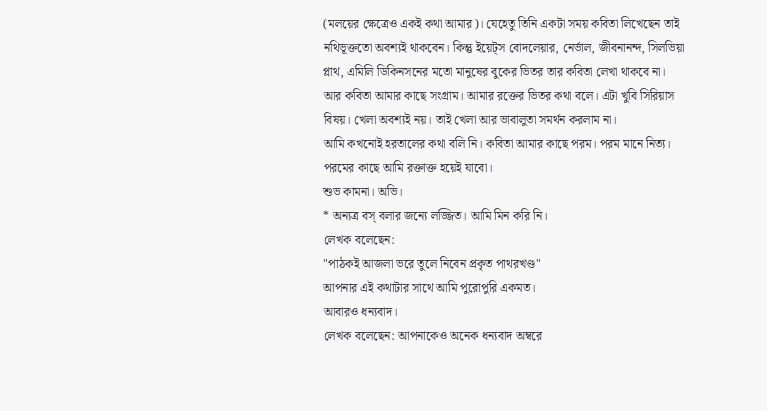(মলয়ের ক্ষেত্রেও একই কথা আমার)। যেহেতু তিনি একটা সময় কবিতা লিখেছেন তাই নথিভূক্ততো অবশ্যই থাকবেন। কিন্তু ইয়েট্স বোদলেয়ার, নের্ভাল, জীবনানন্দ, সিলভিয়া প্লাথ, এমিলি ডিকিনসনের মতো মানুষের বুকের ভিতর তার কবিতা লেখা থাকবে না।
আর কবিতা আমার কাছে সংগ্রাম। আমার রক্তের ভিতর কথা বলে। এটা খুবি সিরিয়াস বিষয়। খেলা অবশ্যই নয়। তাই খেলা আর ভাবালুতা সমর্থন করলাম না।
আমি কখনোই হরতালের কথা বলি নি। কবিতা আমার কাছে পরম। পরম মানে নিত্য। পরমের কাছে আমি রক্তাক্ত হয়েই যাবো।
শুভ কামনা। অভি।
* অন্যত্র বস্ বলার জন্যে লজ্জিত। আমি মিন করি নি।
লেখক বলেছেন:
"পাঠকই আজলা ভরে তুলে নিবেন প্রকৃত পাথরখণ্ড"
আপনার এই কথাটার সাথে আমি পুরোপুরি একমত।
আবারও ধন্যবাদ।
লেখক বলেছেন: আপনাকেও অনেক ধন্যবাদ অম্বরে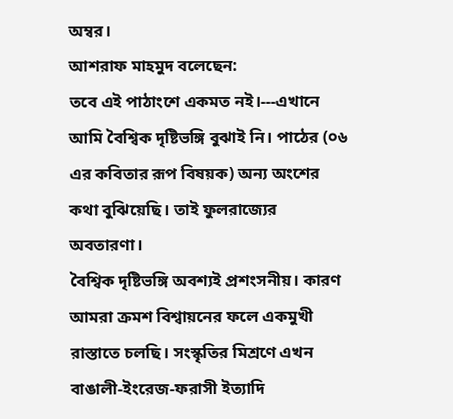অম্বর।
আশরাফ মাহমুদ বলেছেন:
তবে এই পাঠাংশে একমত নই।---এখানে আমি বৈশ্বিক দৃষ্টিভঙ্গি বুঝাই নি। পাঠের (০৬ এর কবিতার রূপ বিষয়ক) অন্য অংশের কথা বুঝিয়েছি। তাই ফুলরাজ্যের অবতারণা।
বৈশ্বিক দৃষ্টিভঙ্গি অবশ্যই প্রশংসনীয়। কারণ আমরা ক্রমশ বিশ্বায়নের ফলে একমুখী রাস্তাতে চলছি। সংস্কৃতির মিশ্রণে এখন বাঙালী-ইংরেজ-ফরাসী ইত্যাদি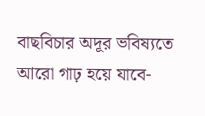বাছবিচার অদূর ভবিষ্যতে আরো গাঢ় হয়ে যাবে-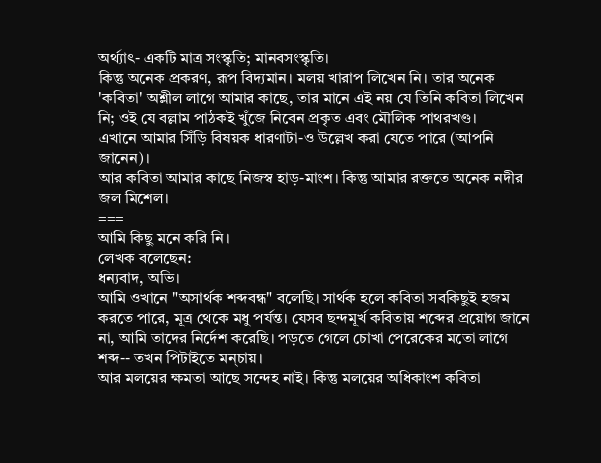অর্থ্যাৎ- একটি মাত্র সংস্কৃতি; মানবসংস্কৃতি।
কিন্তু অনেক প্রকরণ, রূপ বিদ্যমান। মলয় খারাপ লিখেন নি। তার অনেক 'কবিতা' অশ্লীল লাগে আমার কাছে, তার মানে এই নয় যে তিনি কবিতা লিখেন নি; ওই যে বল্লাম পাঠকই খুঁজে নিবেন প্রকৃত এবং মৌলিক পাথরখণ্ড।
এখানে আমার সিঁড়ি বিষয়ক ধারণাটা-ও উল্লেখ করা যেতে পারে (আপনি জানেন)।
আর কবিতা আমার কাছে নিজস্ব হাড়-মাংশ। কিন্তু আমার রক্ততে অনেক নদীর জল মিশেল।
===
আমি কিছু মনে করি নি।
লেখক বলেছেন:
ধন্যবাদ, অভি।
আমি ওখানে "অসার্থক শব্দবন্ধ" বলেছি। সার্থক হলে কবিতা সবকিছুই হজম করতে পারে, মূত্র থেকে মধু পর্যন্ত। যেসব ছন্দমূর্খ কবিতায় শব্দের প্রয়োগ জানে না, আমি তাদের নির্দেশ করেছি। পড়তে গেলে চোখা পেরেকের মতো লাগে শব্দ-- তখন পিটাইতে মন্চায়।
আর মলয়ের ক্ষমতা আছে সন্দেহ নাই। কিন্তু মলয়ের অধিকাংশ কবিতা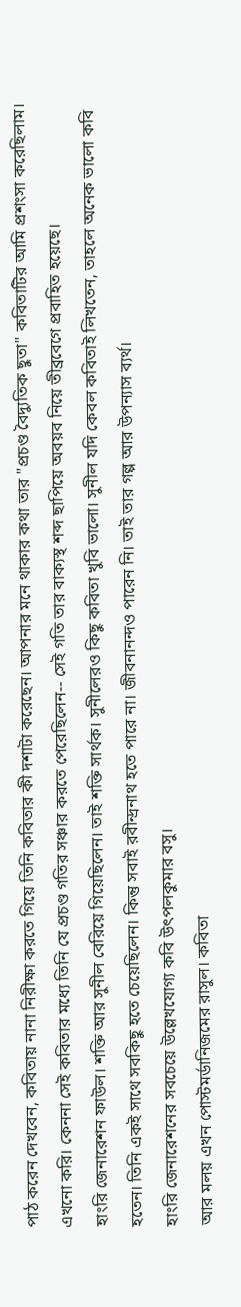পাঠ করেন দেখবেন, কবিতায় নানা নিরীক্ষা করতে গিয়ে তিনি কবিতার কী দশাটা করেছেন। আপনার মনে থাকার কথা তার "প্রচণ্ড বৈদ্যুতিক ছুতা" কবিতাটির আমি প্রশংসা করেছিলাম। এখনো করি। কেননা সেই কবিতার মধ্যে তিনি যে প্রচণ্ড গতির সঞ্চার করতে পেরেছিলেন-- সেই গতি তার বাক্যস্থ শব্দ ছাপিয়ে অবয়ব নিয়ে তীব্রবেগে প্রবাহিত হয়েছে।
হাংরি জেনারেশন ফাউল। শক্তি আর সুনীল বেরিয়ে গিয়েছিলেন। তাই শক্তি সার্থক। সুনীলেরও কিছু কবিতা খুবি ভালো। সুনীল যদি কেবল কবিতাই লিখতেন, তাহলে অনেক ভালো কবি হতেন। তিনি একই সাথে সবকিছু হতে চেয়েছিলেন। কিন্তু সবাই রবীন্দ্রনাথ হতে পারে না। জীবনানন্দও পারেন নি। তাই তার গল্প আর উপন্যাস ব্যর্থ।
হাংরি জেনারেশনের সবচেয়ে উল্লেখযোগ্য কবি উৎপলকুমার বসু।
আর মলয় এখন পোস্টমর্ডানিজমের রাসুল। কবিতা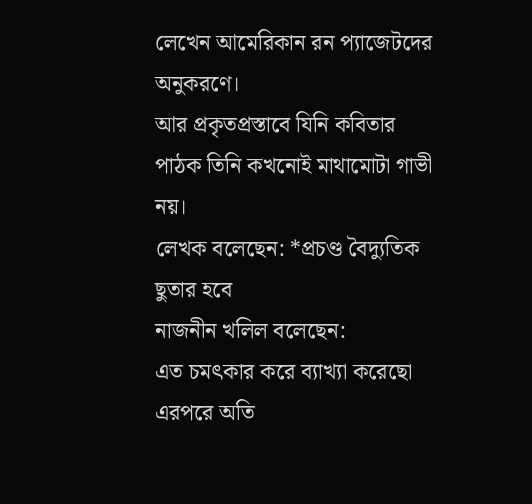লেখেন আমেরিকান রন প্যাজেটদের অনুকরণে।
আর প্রকৃতপ্রস্তাবে যিনি কবিতার পাঠক তিনি কখনোই মাথামোটা গাভী নয়।
লেখক বলেছেন: *প্রচণ্ড বৈদ্যুতিক ছুতার হবে
নাজনীন খলিল বলেছেন:
এত চমৎকার করে ব্যাখ্যা করেছো এরপরে অতি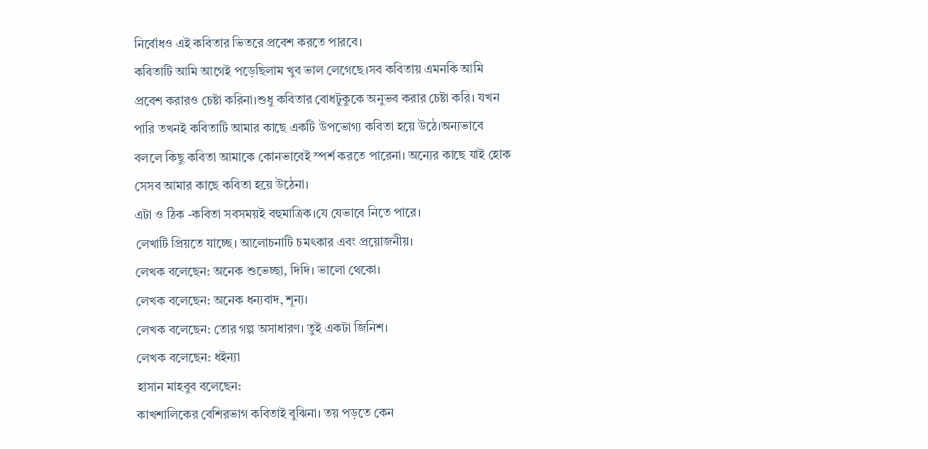নির্বোধও এই কবিতার ভিতরে প্রবেশ করতে পারবে।
কবিতাটি আমি আগেই পড়েছিলাম খুব ভাল লেগেছে।সব কবিতায় এমনকি আমি প্রবেশ করারও চেষ্টা করিনা।শুধু কবিতার বোধটুকুকে অনুভব করার চেষ্টা করি। যখন পারি তখনই কবিতাটি আমার কাছে একটি উপভোগ্য কবিতা হয়ে উঠে।অন্যভাবে বললে কিছু কবিতা আমাকে কোনভাবেই স্পর্শ করতে পারেনা। অন্যের কাছে যাই হোক সেসব আমার কাছে কবিতা হয়ে উঠেনা।
এটা ও ঠিক -কবিতা সবসময়ই বহুমাত্রিক।যে যেভাবে নিতে পারে।
লেখাটি প্রিয়তে যাচ্ছে। আলোচনাটি চমৎকার এবং প্রয়োজনীয়।
লেখক বলেছেন: অনেক শুভেচ্ছা, দিদি। ভালো থেকো।
লেখক বলেছেন: অনেক ধন্যবাদ, শূন্য।
লেখক বলেছেন: তোর গল্প অসাধারণ। তুই একটা জিনিশ।
লেখক বলেছেন: ধইন্যা
হাসান মাহবুব বলেছেন:
কাখশালিকের বেশিরভাগ কবিতাই বুঝিনা। তয় পড়তে কেন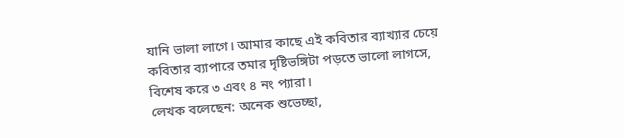যানি ভালা লাগে। আমার কাছে এই কবিতার ব্যাখ্যার চেয়ে কবিতার ব্যাপারে তমার দৃষ্টিভঙ্গিটা পড়তে ভালো লাগসে, বিশেষ করে ৩ এবং ৪ নং প্যারা।
লেখক বলেছেন: অনেক শুভেচ্ছা,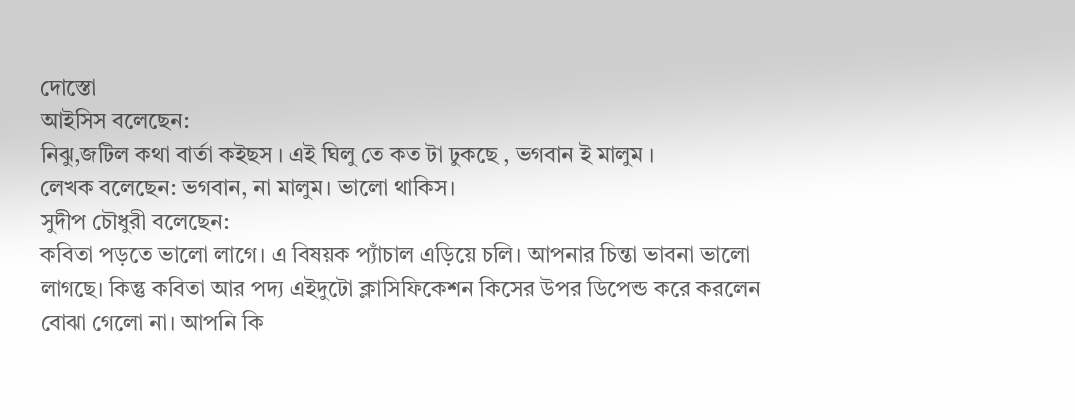দোস্তো
আইসিস বলেছেন:
নিঝু,জটিল কথা বার্তা কইছস । এই ঘিলু তে কত টা ঢুকছে , ভগবান ই মালুম ।
লেখক বলেছেন: ভগবান, না মালুম। ভালো থাকিস।
সুদীপ চৌধুরী বলেছেন:
কবিতা পড়তে ভালো লাগে। এ বিষয়ক প্যাঁচাল এড়িয়ে চলি। আপনার চিন্তা ভাবনা ভালো লাগছে। কিন্তু কবিতা আর পদ্য এইদুটো ক্লাসিফিকেশন কিসের উপর ডিপেন্ড করে করলেন বোঝা গেলো না। আপনি কি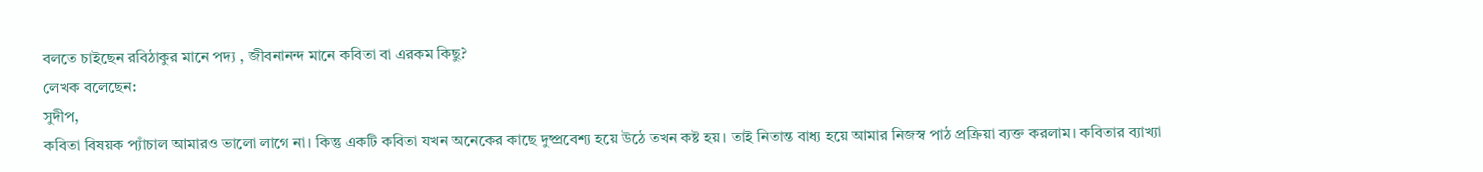বলতে চাইছেন রবিঠাকুর মানে পদ্য , জীবনানন্দ মানে কবিতা বা এরকম কিছু?
লেখক বলেছেন:
সুদীপ,
কবিতা বিষয়ক প্যাঁচাল আমারও ভালো লাগে না। কিন্তু একটি কবিতা যখন অনেকের কাছে দুষ্প্রবেশ্য হয়ে উঠে তখন কষ্ট হয়। তাই নিতান্ত বাধ্য হয়ে আমার নিজস্ব পাঠ প্রক্রিয়া ব্যক্ত করলাম। কবিতার ব্যাখ্যা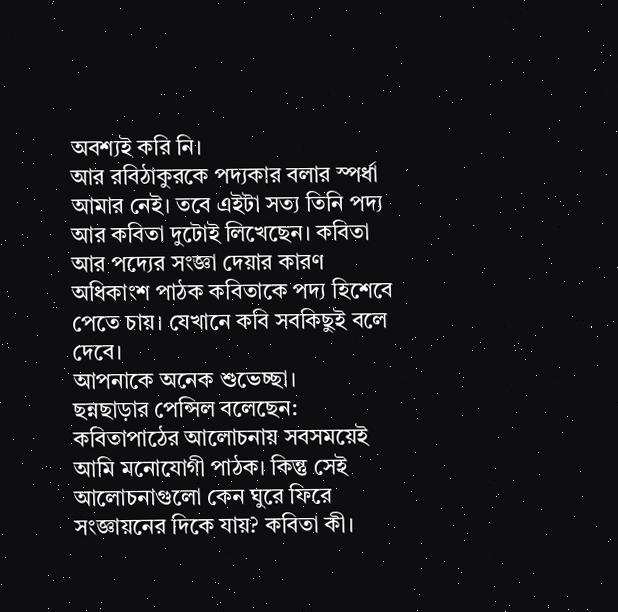অবশ্যই করি নি।
আর রবিঠাকুরকে পদ্যকার বলার স্পর্ধা আমার নেই। তবে এইটা সত্য তিনি পদ্য আর কবিতা দুটোই লিখেছেন। কবিতা আর পদ্যের সংজ্ঞা দেয়ার কারণ অধিকাংশ পাঠক কবিতাকে পদ্য হিশেবে পেতে চায়। যেখানে কবি সবকিছুই বলে দেবে।
আপনাকে অনেক শুভেচ্ছা।
ছন্নছাড়ার পেন্সিল বলেছেন:
কবিতাপাঠের আলোচনায় সবসময়েই আমি মনোযোগী পাঠক। কিন্তু সেই আলোচনাগুলো কেন ঘুরে ফিরে সংজ্ঞায়নের দিকে যায়? কবিতা কী।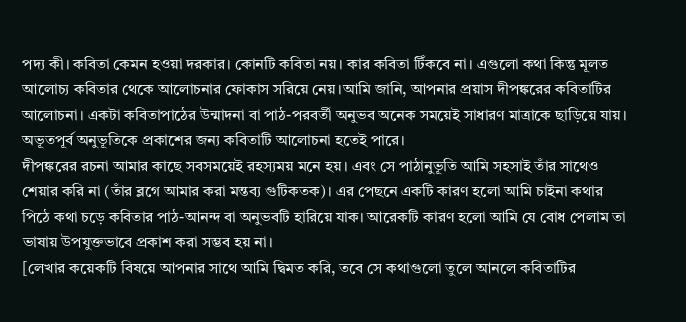পদ্য কী। কবিতা কেমন হওয়া দরকার। কোনটি কবিতা নয়। কার কবিতা টিঁকবে না। এগুলো কথা কিন্তু মূলত আলোচ্য কবিতার থেকে আলোচনার ফোকাস সরিয়ে নেয়।আমি জানি, আপনার প্রয়াস দীপঙ্করের কবিতাটির আলোচনা। একটা কবিতাপাঠের উন্মাদনা বা পাঠ-পরবর্তী অনুভব অনেক সময়েই সাধারণ মাত্রাকে ছাড়িয়ে যায়। অভূতপূর্ব অনুভূতিকে প্রকাশের জন্য কবিতাটি আলোচনা হতেই পারে।
দীপঙ্করের রচনা আমার কাছে সবসময়েই রহস্যময় মনে হয়। এবং সে পাঠানুভূতি আমি সহসাই তাঁর সাথেও শেয়ার করি না (তাঁর ব্লগে আমার করা মন্তব্য গুটিকতক)। এর পেছনে একটি কারণ হলো আমি চাইনা কথার পিঠে কথা চড়ে কবিতার পাঠ-আনন্দ বা অনুভবটি হারিয়ে যাক। আরেকটি কারণ হলো আমি যে বোধ পেলাম তা ভাষায় উপযুক্তভাবে প্রকাশ করা সম্ভব হয় না।
[লেখার কয়েকটি বিষয়ে আপনার সাথে আমি দ্বিমত করি, তবে সে কথাগুলো তুলে আনলে কবিতাটির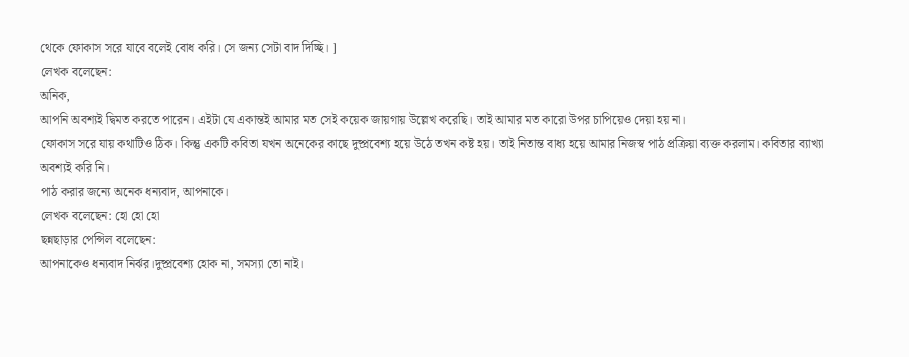থেকে ফোকাস সরে যাবে বলেই বোধ করি। সে জন্য সেটা বাদ দিচ্ছি। ]
লেখক বলেছেন:
অনিক,
আপনি অবশ্যই দ্বিমত করতে পারেন। এইটা যে একান্তই আমার মত সেই কয়েক জায়গায় উল্লেখ করেছি। তাই আমার মত কারো উপর চাপিয়েও দেয়া হয় না।
ফোকাস সরে যায় কথাটিও ঠিক। কিন্তু একটি কবিতা যখন অনেকের কাছে দুষ্প্রবেশ্য হয়ে উঠে তখন কষ্ট হয়। তাই নিতান্ত বাধ্য হয়ে আমার নিজস্ব পাঠ প্রক্রিয়া ব্যক্ত করলাম। কবিতার ব্যাখ্যা অবশ্যই করি নি।
পাঠ করার জন্যে অনেক ধন্যবাদ, আপনাকে।
লেখক বলেছেন: হো হো হো
ছন্নছাড়ার পেন্সিল বলেছেন:
আপনাকেও ধন্যবাদ নির্ঝর।দুষ্প্রবেশ্য হোক না, সমস্যা তো নাই।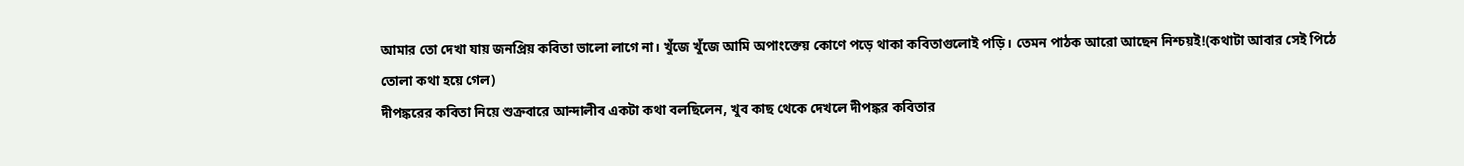আমার তো দেখা যায় জনপ্রিয় কবিতা ভালো লাগে না। খুঁজে খুঁজে আমি অপাংক্তেয় কোণে পড়ে থাকা কবিতাগুলোই পড়ি। তেমন পাঠক আরো আছেন নিশ্চয়ই!(কথাটা আবার সেই পিঠে তোলা কথা হয়ে গেল)
দীপঙ্করের কবিতা নিয়ে শুক্রবারে আন্দালীব একটা কথা বলছিলেন, খুব কাছ থেকে দেখলে দীপঙ্কর কবিতার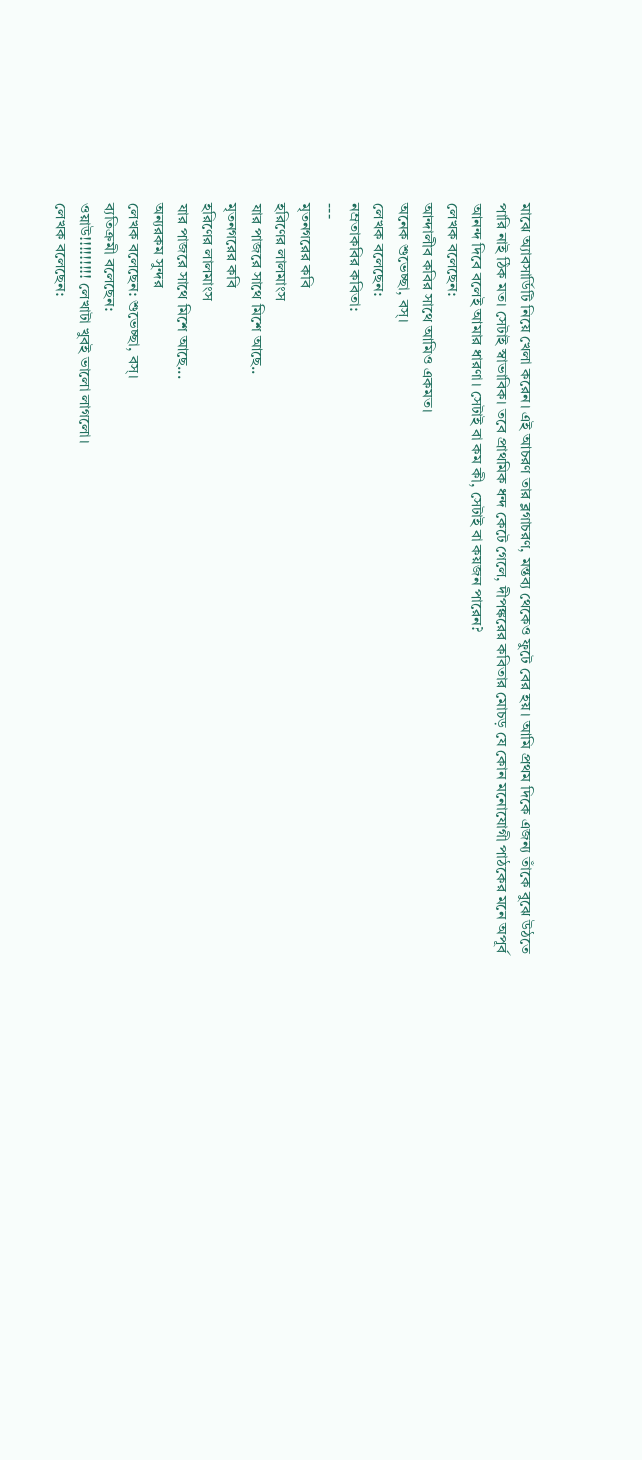মাঝে অ্যাবসার্ডিটি নিয়ে খেলা করেন। এই আচরণ তার ব্লগাচরণ, মন্তব্য থেকেও ফুটে বের হয়। আমি প্রথম দিকে এজন্য তাঁকে বুঝে উঠতে পারি নাই ঠিক মত। সেটাই স্বাভাবিক। তবে প্রাথমিক ধন্দ কেটে গেলে, দীপঙ্করের কবিতার মোচড় যে কোন মনোযোগী পাঠকের মনে অপূর্ব আনন্দ দিবে বলেই আমার ধারণা। সেটাই বা কম কী, সেটাই বা কয়জন পারেন?
লেখক বলেছেন:
আন্দালীব কবির সাথে আমিও একমত।
অনেক শুভেচ্ছা, বস্।
লেখক বলেছেন:
নম্রতাকবির কবিতা:
---
মৃতনগরের কবি
হরিণের লালমাংস
যার পাজরে সাথে মিশে আছে..
মৃতনগরের কবি
হরিণের লালমাংস
যার পাজরে সাথে মিশে আছে...
অন্যরকম সুন্দর
লেখক বলেছেন: শুভেচ্ছা, বস্।
ব্যতিক্রমী বলেছেন:
ওয়াউ!!!!!!!!! লেখাটা খুবই ভালো লাগলো।
লেখক বলেছেন: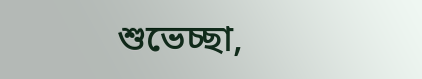শুভেচ্ছা,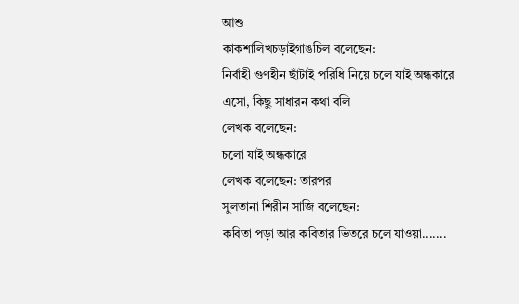আশু
কাকশালিখচড়াইগাঙচিল বলেছেন:
নির্বাহী গুণহীন ছাঁটাই পরিধি নিয়ে চলে যাই অন্ধকারে
এসো, কিছু সাধারন কথা বলি
লেখক বলেছেন:
চলো যাই অন্ধকারে
লেখক বলেছেন: তারপর
সুলতানা শিরীন সাজি বলেছেন:
কবিতা পড়া আর কবিতার ভিতরে চলে যাওয়া.......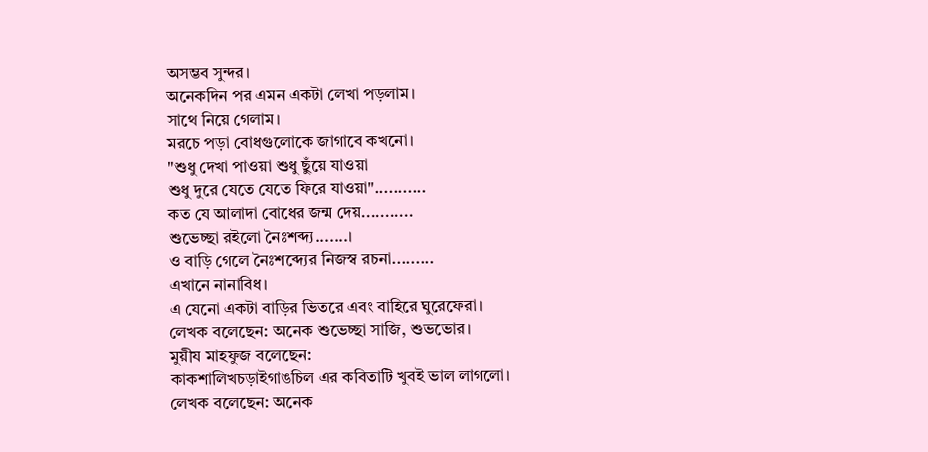অসম্ভব সুন্দর।
অনেকদিন পর এমন একটা লেখা পড়লাম।
সাথে নিয়ে গেলাম।
মরচে পড়া বোধগুলোকে জাগাবে কখনো।
"শুধু দেখা পাওয়া শুধু ছুঁয়ে যাওয়া
শুধু দুরে যেতে যেতে ফিরে যাওয়া"...........
কত যে আলাদা বোধের জন্ম দেয়...........
শুভেচ্ছা রইলো নৈঃশব্দ্য.......।
ও বাড়ি গেলে নৈঃশব্দ্যের নিজস্ব রচনা.........
এখানে নানাবিধ।
এ যেনো একটা বাড়ির ভিতরে এবং বাহিরে ঘুরেফেরা।
লেখক বলেছেন: অনেক শুভেচ্ছা সাজি, শুভভোর।
মুয়ীয মাহফুজ বলেছেন:
কাকশালিখচড়াইগাঙচিল এর কবিতাটি খুবই ভাল লাগলো।
লেখক বলেছেন: অনেক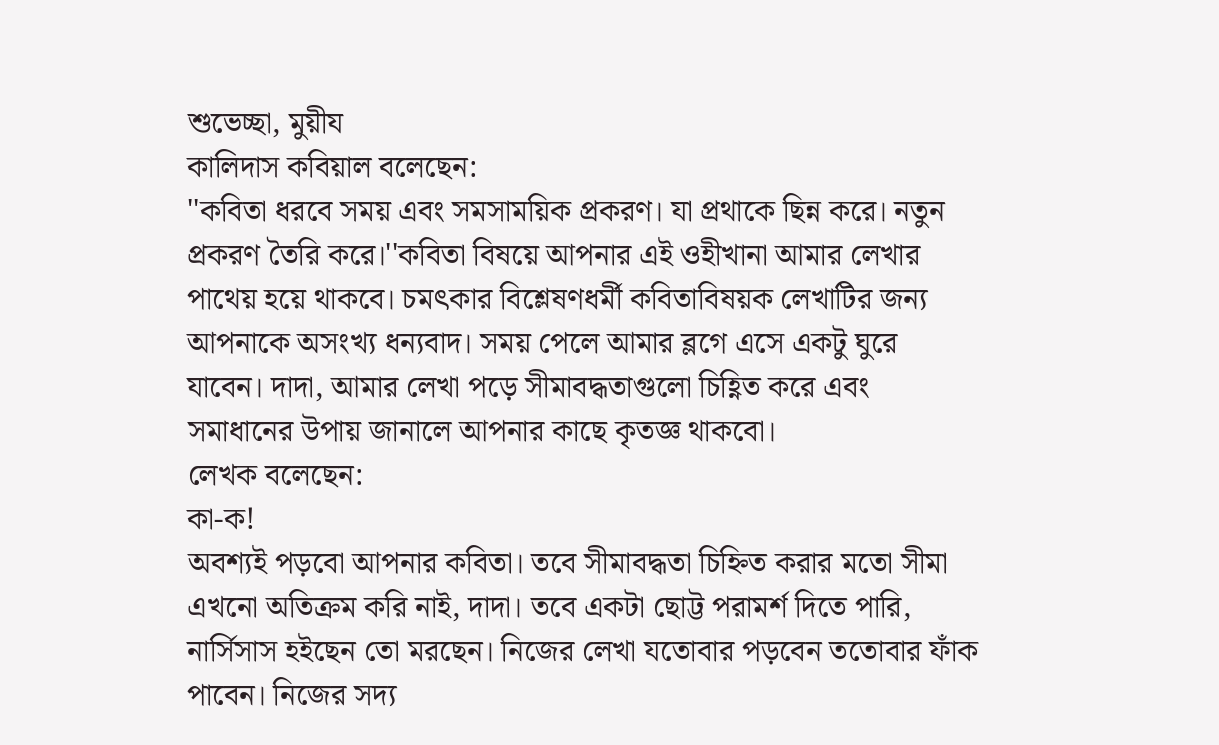শুভেচ্ছা, মুয়ীয
কালিদাস কবিয়াল বলেছেন:
''কবিতা ধরবে সময় এবং সমসাময়িক প্রকরণ। যা প্রথাকে ছিন্ন করে। নতুন প্রকরণ তৈরি করে।''কবিতা বিষয়ে আপনার এই ওহীখানা আমার লেখার পাথেয় হয়ে থাকবে। চমৎকার বিশ্লেষণধর্মী কবিতাবিষয়ক লেখাটির জন্য আপনাকে অসংখ্য ধন্যবাদ। সময় পেলে আমার ব্লগে এসে একটু ঘুরে যাবেন। দাদা, আমার লেখা পড়ে সীমাবদ্ধতাগুলো চিহ্ণিত করে এবং সমাধানের উপায় জানালে আপনার কাছে কৃতজ্ঞ থাকবো।
লেখক বলেছেন:
কা-ক!
অবশ্যই পড়বো আপনার কবিতা। তবে সীমাবদ্ধতা চিহ্নিত করার মতো সীমা এখনো অতিক্রম করি নাই, দাদা। তবে একটা ছোট্ট পরামর্শ দিতে পারি, নার্সিসাস হইছেন তো মরছেন। নিজের লেখা যতোবার পড়বেন ততোবার ফাঁক পাবেন। নিজের সদ্য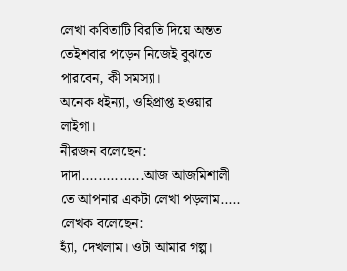লেখা কবিতাটি বিরতি দিয়ে অন্তত তেইশবার পড়েন নিজেই বুঝতে পারবেন, কী সমস্যা।
অনেক ধইন্যা, ওহিপ্রাপ্ত হওয়ার লাইগা।
নীরজন বলেছেন:
দাদা...............আজ আজমিশালী তে আপনার একটা লেখা পড়লাম.....
লেখক বলেছেন:
হ্যাঁ, দেখলাম। ওটা আমার গল্প।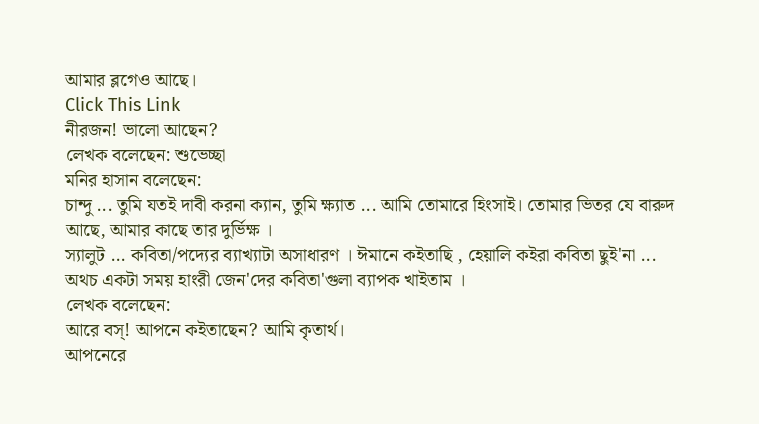আমার ব্লগেও আছে।
Click This Link
নীরজন! ভালো আছেন?
লেখক বলেছেন: শুভেচ্ছা
মনির হাসান বলেছেন:
চান্দু ... তুমি যতই দাবী করনা ক্যান, তুমি ক্ষ্যাত ... আমি তোমারে হিংসাই। তোমার ভিতর যে বারুদ আছে, আমার কাছে তার দুর্ভিক্ষ ।
স্যালুট ... কবিতা/পদ্যের ব্যাখ্যাটা অসাধারণ । ঈমানে কইতাছি , হেয়ালি কইরা কবিতা ছুই'না ... অথচ একটা সময় হাংরী জেন'দের কবিতা'গুলা ব্যাপক খাইতাম ।
লেখক বলেছেন:
আরে বস্! আপনে কইতাছেন? আমি কৃতার্থ।
আপনেরে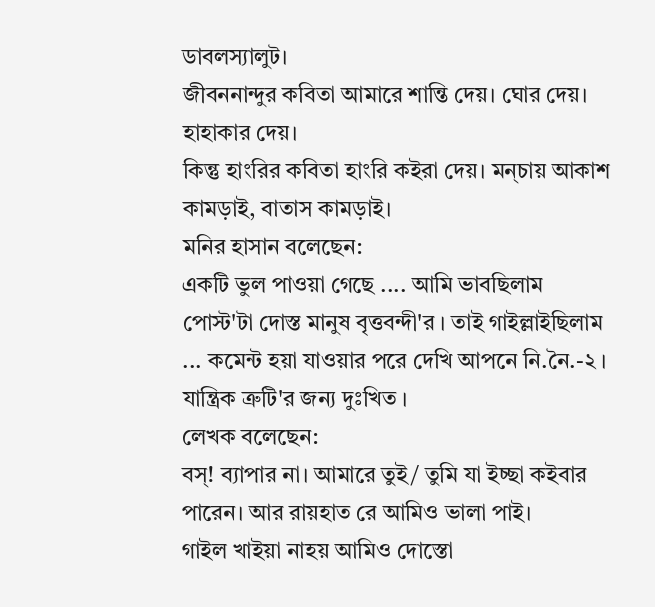ডাবলস্যালুট।
জীবননান্দুর কবিতা আমারে শান্তি দেয়। ঘোর দেয়। হাহাকার দেয়।
কিন্তু হাংরির কবিতা হাংরি কইরা দেয়। মন্চায় আকাশ কামড়াই, বাতাস কামড়াই।
মনির হাসান বলেছেন:
একটি ভুল পাওয়া গেছে .... আমি ভাবছিলাম পোস্ট'টা দোস্ত মানুষ বৃত্তবন্দী'র । তাই গাইল্লাইছিলাম ... কমেন্ট হয়া যাওয়ার পরে দেখি আপনে নি.নৈ.-২ ।
যান্ত্রিক ত্রুটি'র জন্য দুঃখিত ।
লেখক বলেছেন:
বস্! ব্যাপার না। আমারে তুই/ তুমি যা ইচ্ছা কইবার পারেন। আর রায়হাত রে আমিও ভালা পাই।
গাইল খাইয়া নাহয় আমিও দোস্তো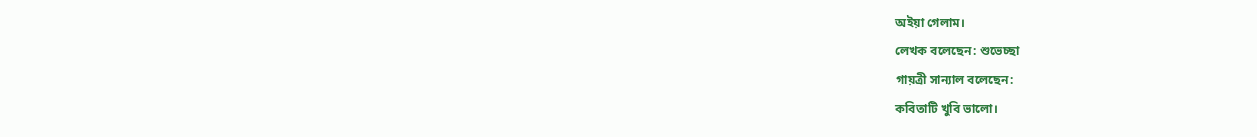অইয়া গেলাম।
লেখক বলেছেন: শুভেচ্ছা
গায়ত্রী সান্যাল বলেছেন:
কবিতাটি খুবি ভালো।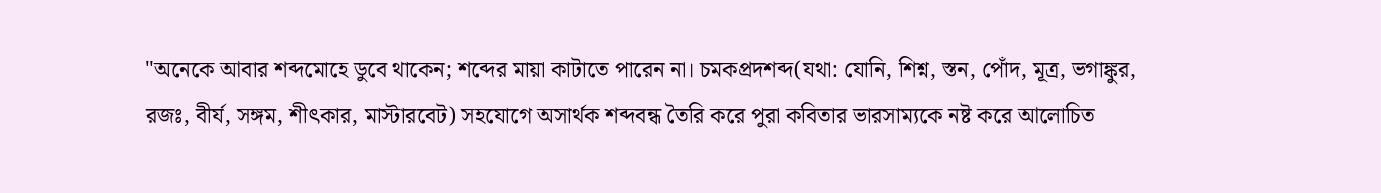"অনেকে আবার শব্দমোহে ডুবে থাকেন; শব্দের মায়া কাটাতে পারেন না। চমকপ্রদশব্দ(যথা: যোনি, শিশ্ন, স্তন, পোঁদ, মূত্র, ভগাঙ্কুর, রজঃ, বীর্য, সঙ্গম, শীৎকার, মাস্টারবেট) সহযোগে অসার্থক শব্দবন্ধ তৈরি করে পুরা কবিতার ভারসাম্যকে নষ্ট করে আলোচিত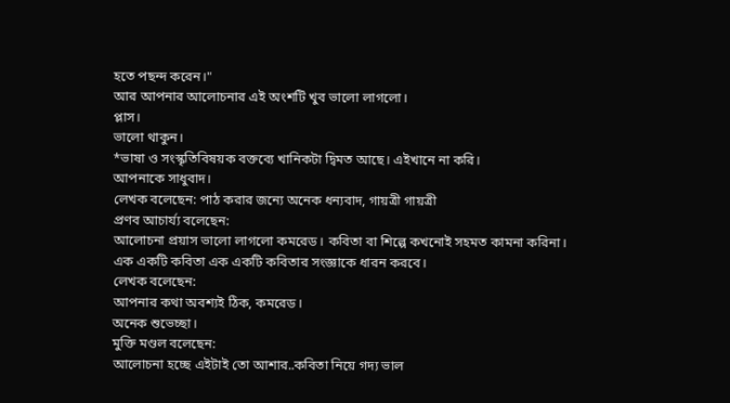হতে পছন্দ করেন।"
আর আপনার আলোচনার এই অংশটি খুব ভালো লাগলো।
প্লাস।
ভালো থাকুন।
*ভাষা ও সংস্কৃতিবিষয়ক বক্তব্যে খানিকটা দ্বিমত আছে। এইখানে না করি।
আপনাকে সাধুবাদ।
লেখক বলেছেন: পাঠ করার জন্যে অনেক ধন্যবাদ, গায়ত্রী গায়ত্রী
প্রণব আচার্য্য বলেছেন:
আলোচনা প্রয়াস ভালো লাগলো কমরেড। কবিতা বা শিল্পে কখনোই সহমত কামনা করিনা। এক একটি কবিতা এক একটি কবিতার সংজ্ঞাকে ধারন করবে।
লেখক বলেছেন:
আপনার কথা অবশ্যই ঠিক, কমরেড।
অনেক শুভেচ্ছা।
মুক্তি মণ্ডল বলেছেন:
আলোচনা হচ্ছে এইটাই তো আশার..কবিতা নিয়ে গদ্য ভাল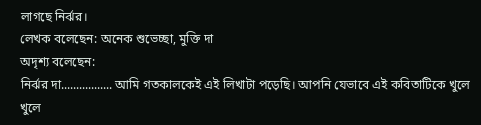লাগছে নির্ঝর।
লেখক বলেছেন: অনেক শুভেচ্ছা, মুক্তি দা
অদৃশ্য বলেছেন:
নির্ঝর দা................. আমি গতকালকেই এই লিখাটা পড়েছি। আপনি যেভাবে এই কবিতাটিকে খুলে খুলে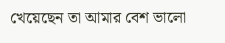খেয়েছেন তা আমার বেশ ভালো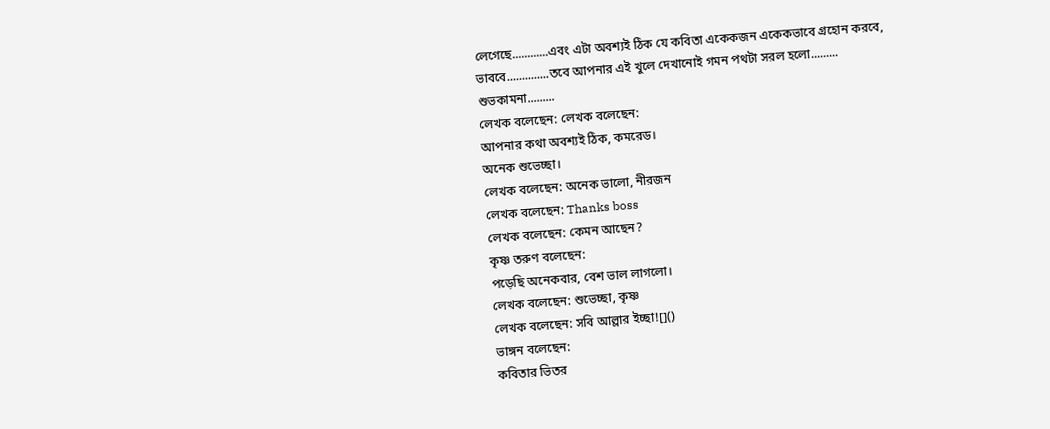লেগেছে............এবং এটা অবশ্যই ঠিক যে কবিতা একেকজন একেকভাবে গ্রহোন করবে, ভাববে..............তবে আপনার এই খুলে দেখানোই গমন পথটা সরল হলো.........
শুভকামনা.........
লেখক বলেছেন: লেখক বলেছেন:
আপনার কথা অবশ্যই ঠিক, কমরেড।
অনেক শুভেচ্ছা।
লেখক বলেছেন: অনেক ভালো, নীরজন
লেখক বলেছেন: Thanks boss
লেখক বলেছেন: কেমন আছেন?
কৃষ্ণ তরুণ বলেছেন:
পড়েছি অনেকবার, বেশ ভাল লাগলো।
লেখক বলেছেন: শুভেচ্ছা, কৃষ্ণ
লেখক বলেছেন: সবি আল্লার ইচ্ছা![]()
ভাঙ্গন বলেছেন:
কবিতার ভিতর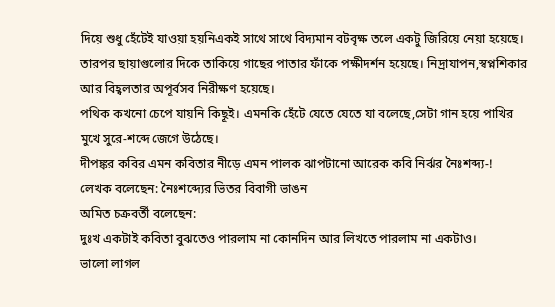দিয়ে শুধু হেঁটেই যাওয়া হয়নিএকই সাথে সাথে বিদ্যমান বটবৃক্ষ তলে একটু জিরিয়ে নেয়া হয়েছে। তারপর ছায়াগুলোর দিকে তাকিয়ে গাছের পাতার ফাঁকে পক্ষীদর্শন হয়েছে। নিদ্রাযাপন,স্বপ্নশিকার আর বিহ্বলতার অপূর্বসব নিরীক্ষণ হয়েছে।
পথিক কখনো চেপে যায়নি কিছূই। এমনকি হেঁটে যেতে যেতে যা বলেছে,সেটা গান হয়ে পাখির মুখে সুরে-শব্দে জেগে উঠেছে।
দীপঙ্কর কবির এমন কবিতার নীড়ে এমন পালক ঝাপটানো আরেক কবি নির্ঝর নৈঃশব্দ্য-!
লেখক বলেছেন: নৈঃশব্দ্যের ভিতর বিবাগী ভাঙন
অমিত চক্রবর্তী বলেছেন:
দুঃখ একটাই কবিতা বুঝতেও পারলাম না কোনদিন আর লিখতে পারলাম না একটাও।
ভালো লাগল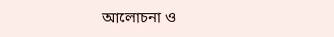আলোচনা ও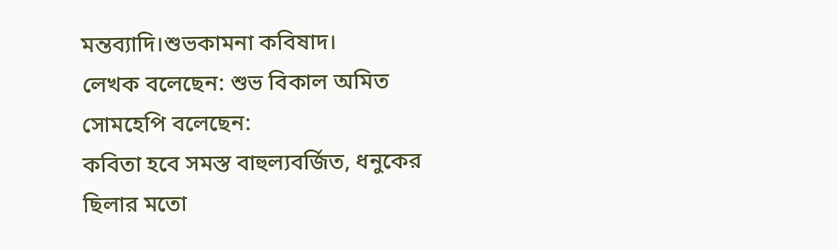মন্তব্যাদি।শুভকামনা কবিষাদ।
লেখক বলেছেন: শুভ বিকাল অমিত
সোমহেপি বলেছেন:
কবিতা হবে সমস্ত বাহুল্যবর্জিত, ধনুকের ছিলার মতো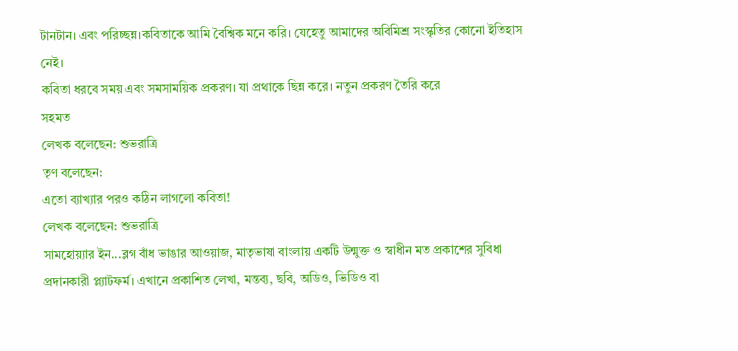টানটান। এবং পরিচ্ছন্ন।কবিতাকে আমি বৈশ্বিক মনে করি। যেহেতু আমাদের অবিমিশ্র সংস্কৃতির কোনো ইতিহাস নেই।
কবিতা ধরবে সময় এবং সমসাময়িক প্রকরণ। যা প্রথাকে ছিন্ন করে। নতুন প্রকরণ তৈরি করে
সহমত
লেখক বলেছেন: শুভরাত্রি
তৃণ বলেছেন:
এতো ব্যাখ্যার পরও কঠিন লাগলো কবিতা!
লেখক বলেছেন: শুভরাত্রি
সামহোয়্যার ইন...ব্লগ বাঁধ ভাঙার আওয়াজ, মাতৃভাষা বাংলায় একটি উন্মুক্ত ও স্বাধীন মত প্রকাশের সুবিধা প্রদানকারী প্ল্যাটফর্ম। এখানে প্রকাশিত লেখা, মন্তব্য, ছবি, অডিও, ভিডিও বা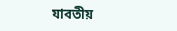যাবতীয়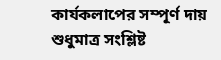কার্যকলাপের সম্পূর্ণ দায় শুধুমাত্র সংশ্লিষ্ট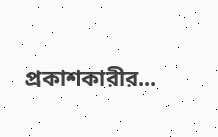প্রকাশকারীর...